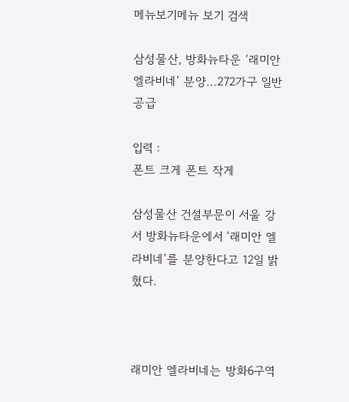메뉴보기메뉴 보기 검색

삼성물산, 방화뉴타운 ‘래미안 엘라비네’ 분양…272가구 일반공급

입력 :
폰트 크게 폰트 작게

삼성물산 건설부문이 서울 강서 방화뉴타운에서 ‘래미안 엘라비네’를 분양한다고 12일 밝혔다.



래미안 엘라비네는 방화6구역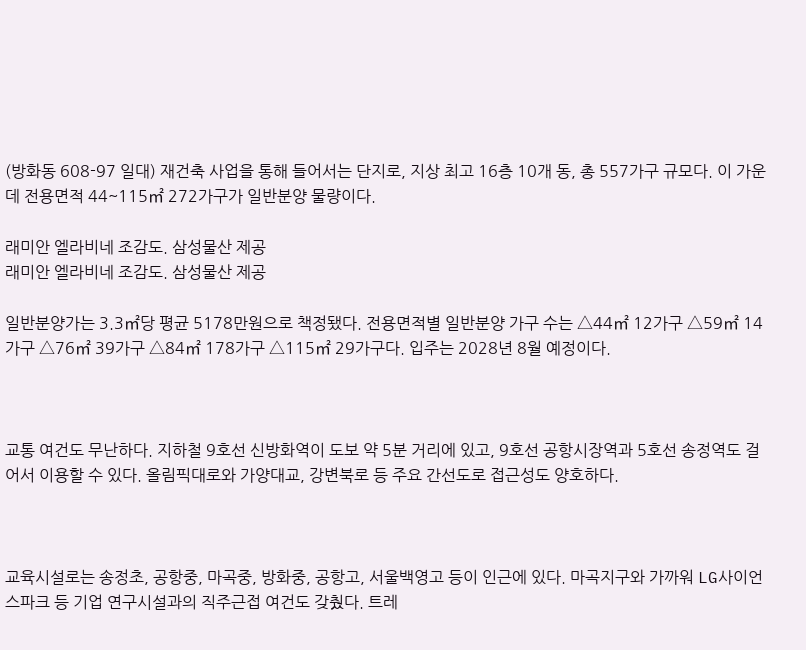(방화동 608-97 일대) 재건축 사업을 통해 들어서는 단지로, 지상 최고 16층 10개 동, 총 557가구 규모다. 이 가운데 전용면적 44~115㎡ 272가구가 일반분양 물량이다.

래미안 엘라비네 조감도. 삼성물산 제공
래미안 엘라비네 조감도. 삼성물산 제공

일반분양가는 3.3㎡당 평균 5178만원으로 책정됐다. 전용면적별 일반분양 가구 수는 △44㎡ 12가구 △59㎡ 14가구 △76㎡ 39가구 △84㎡ 178가구 △115㎡ 29가구다. 입주는 2028년 8월 예정이다.



교통 여건도 무난하다. 지하철 9호선 신방화역이 도보 약 5분 거리에 있고, 9호선 공항시장역과 5호선 송정역도 걸어서 이용할 수 있다. 올림픽대로와 가양대교, 강변북로 등 주요 간선도로 접근성도 양호하다.



교육시설로는 송정초, 공항중, 마곡중, 방화중, 공항고, 서울백영고 등이 인근에 있다. 마곡지구와 가까워 LG사이언스파크 등 기업 연구시설과의 직주근접 여건도 갖췄다. 트레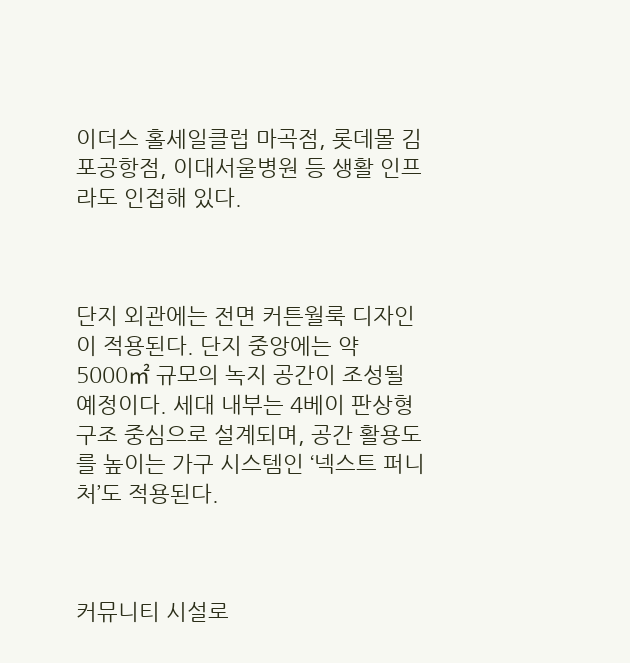이더스 홀세일클럽 마곡점, 롯데몰 김포공항점, 이대서울병원 등 생활 인프라도 인접해 있다.



단지 외관에는 전면 커튼월룩 디자인이 적용된다. 단지 중앙에는 약 5000㎡ 규모의 녹지 공간이 조성될 예정이다. 세대 내부는 4베이 판상형 구조 중심으로 설계되며, 공간 활용도를 높이는 가구 시스템인 ‘넥스트 퍼니처’도 적용된다.



커뮤니티 시설로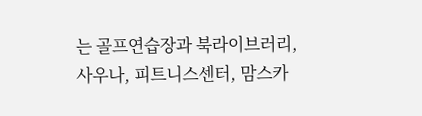는 골프연습장과 북라이브러리, 사우나, 피트니스센터, 맘스카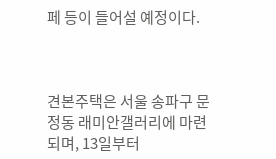페 등이 들어설 예정이다.



견본주택은 서울 송파구 문정동 래미안갤러리에 마련되며, 13일부터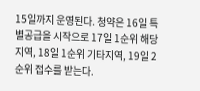15일까지 운영된다. 청약은 16일 특별공급을 시작으로 17일 1순위 해당지역, 18일 1순위 기타지역, 19일 2순위 접수를 받는다.